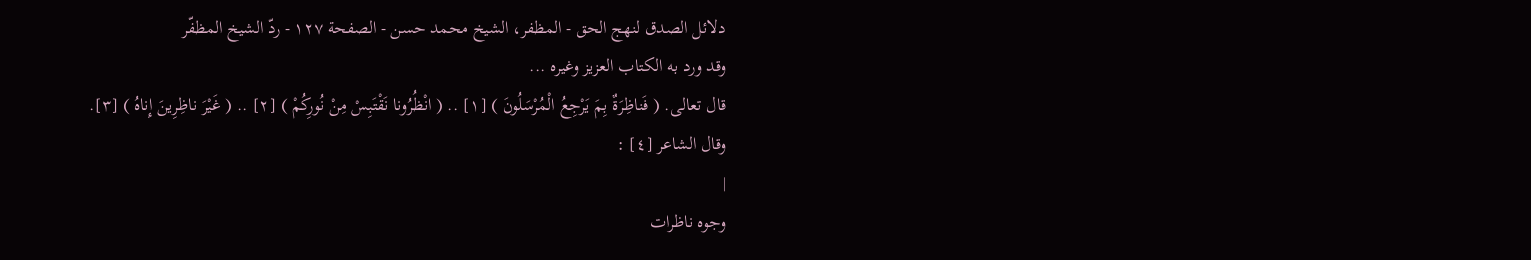دلائل الصدق لنهج الحق - المظفر، الشيخ محمد حسن - الصفحة ١٢٧ - ردّ الشيخ المظفّر
وقد ورد به الكتاب العزيز وغيره ...
قال تعالى. ( فَناظِرَةٌ بِمَ يَرْجِعُ الْمُرْسَلُونَ ) [١] .. ( انْظُرُونا نَقْتَبِسْ مِنْ نُورِكُمْ ) [٢] .. ( غَيْرَ ناظِرِينَ إِناهُ ) [٣].
وقال الشاعر [٤] :
|
وجوه ناظرات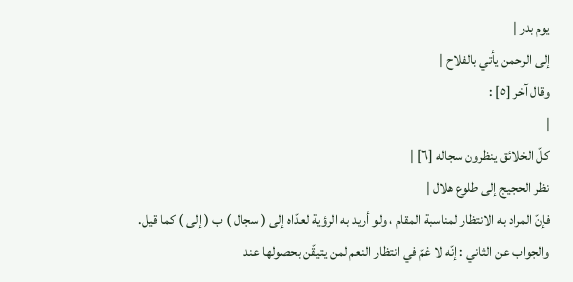يوم بدر |
إلى الرحمن يأتي بالفلاح |
وقال آخر [٥] :
|
كلّ الخلائق ينظرون سجاله [٦] |
نظر الحجيج إلى طلوع هلال |
فإنّ المراد به الانتظار لمناسبة المقام ، ولو أريد به الرؤية لعدّاه إلى ( سجال ) ب ( إلى ) كما قيل.
والجواب عن الثاني : إنّه لا غمّ في انتظار النعم لمن يتيقّن بحصولها عند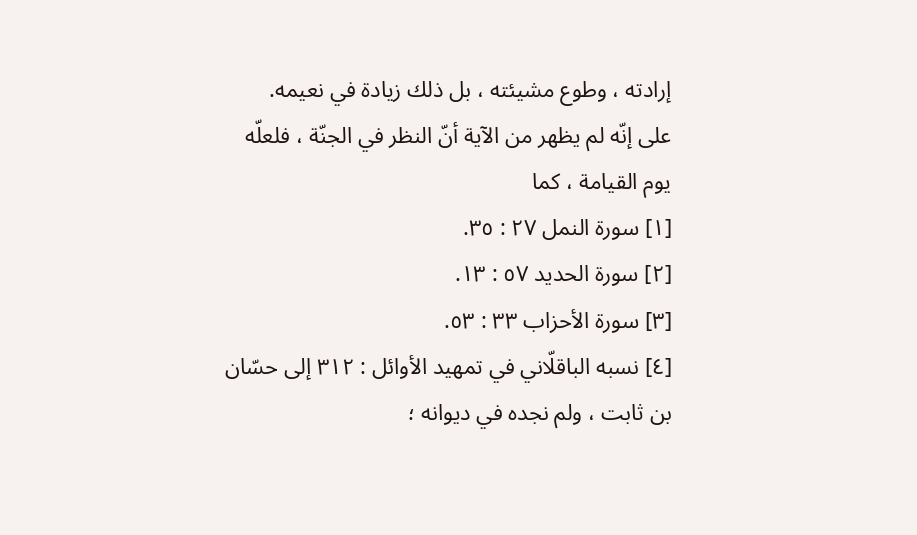إرادته ، وطوع مشيئته ، بل ذلك زيادة في نعيمه.
على إنّه لم يظهر من الآية أنّ النظر في الجنّة ، فلعلّه يوم القيامة ، كما
[١] سورة النمل ٢٧ : ٣٥.
[٢] سورة الحديد ٥٧ : ١٣.
[٣] سورة الأحزاب ٣٣ : ٥٣.
[٤] نسبه الباقلّاني في تمهيد الأوائل : ٣١٢ إلى حسّان بن ثابت ، ولم نجده في ديوانه ؛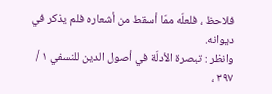فلاحظ ، فلعلّه ممّا أسقط من أشعاره فلم يذكر في ديوانه.
وانظر : تبصرة الأدلّة في أصول الدين للنسفي ١ / ٣٩٧ ،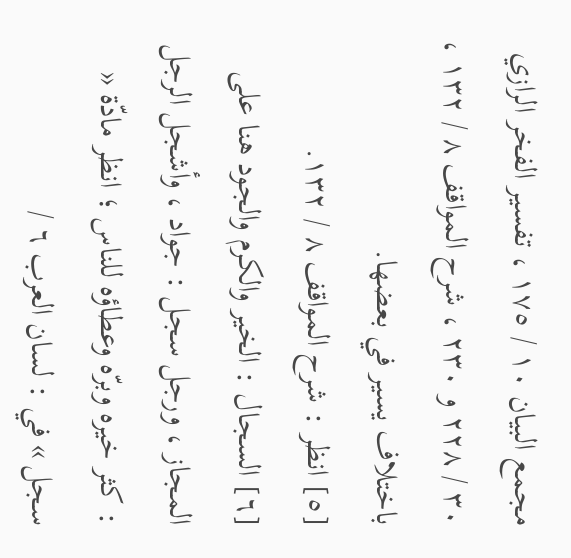مجمع البيان ١٠ / ١٧٥ ، تفسير الفخر الرازي ٣٠ / ٢٢٨ و ٢٣٠ ، شرح المواقف ٨ / ١٣٢ ، باختلاف يسير في بعضها.
[٥] انظر : شرح المواقف ٨ / ١٣٢.
[٦] السجال : الخير والكرم والجود هنا على المجاز ، ورجل سجل : جواد ، وأشجل الرجل : كثر خيره وبرّه وعطاؤه للناس ؛ انظر مادّة « سجل » في : لسان العرب ٦ /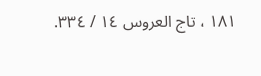١٨١ ، تاج العروس ١٤ / ٣٣٤.